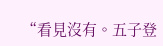“看見沒有。五子登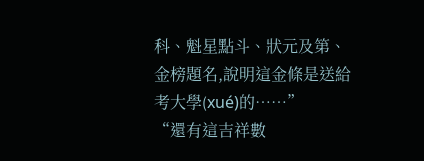科、魁星點斗、狀元及第、金榜題名,說明這金條是送給考大學(xué)的……”
“還有這吉祥數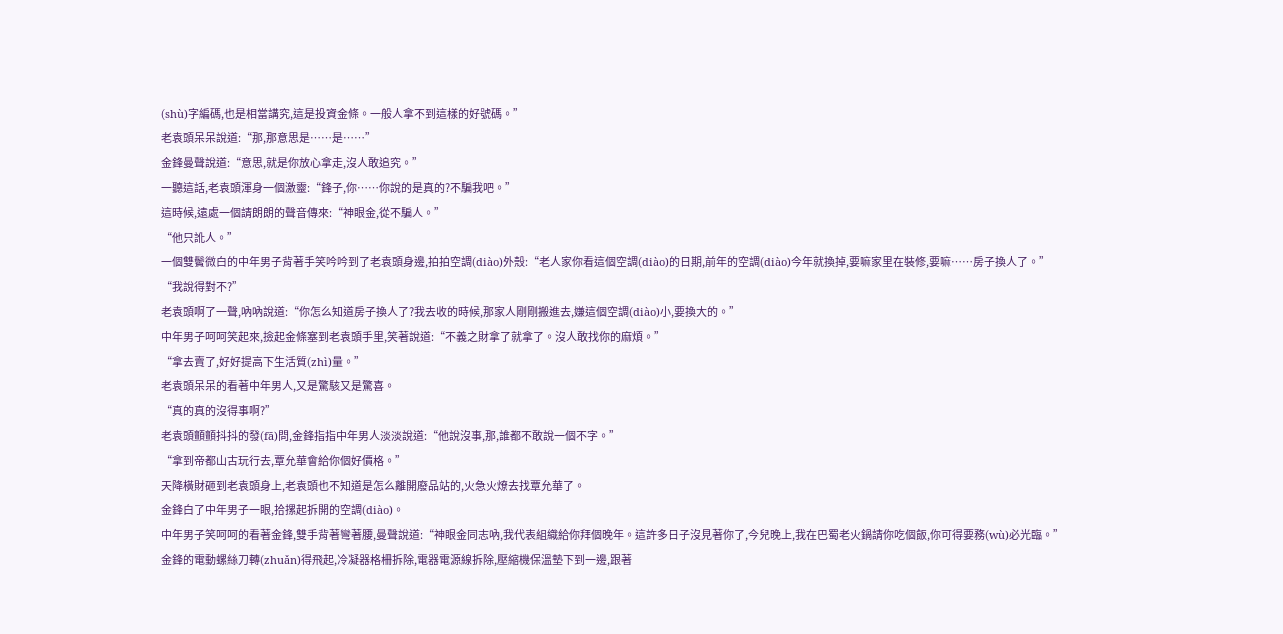(shù)字編碼,也是相當講究,這是投資金條。一般人拿不到這樣的好號碼。”
老袁頭呆呆說道:“那,那意思是……是……”
金鋒曼聲說道:“意思,就是你放心拿走,沒人敢追究。”
一聽這話,老袁頭渾身一個激靈:“鋒子,你……你說的是真的?不騙我吧。”
這時候,遠處一個請朗朗的聲音傳來:“神眼金,從不騙人。”
“他只訛人。”
一個雙鬢微白的中年男子背著手笑吟吟到了老袁頭身邊,拍拍空調(diào)外殼:“老人家你看這個空調(diào)的日期,前年的空調(diào)今年就換掉,要嘛家里在裝修,要嘛……房子換人了。”
“我說得對不?”
老袁頭啊了一聲,吶吶說道:“你怎么知道房子換人了?我去收的時候,那家人剛剛搬進去,嫌這個空調(diào)小,要換大的。”
中年男子呵呵笑起來,撿起金條塞到老袁頭手里,笑著說道:“不義之財拿了就拿了。沒人敢找你的麻煩。”
“拿去賣了,好好提高下生活質(zhì)量。”
老袁頭呆呆的看著中年男人,又是驚駭又是驚喜。
“真的真的沒得事啊?”
老袁頭顫顫抖抖的發(fā)問,金鋒指指中年男人淡淡說道:“他說沒事,那,誰都不敢說一個不字。”
“拿到帝都山古玩行去,覃允華會給你個好價格。”
天降橫財砸到老袁頭身上,老袁頭也不知道是怎么離開廢品站的,火急火燎去找覃允華了。
金鋒白了中年男子一眼,拾摞起拆開的空調(diào)。
中年男子笑呵呵的看著金鋒,雙手背著彎著腰,曼聲說道:“神眼金同志吶,我代表組織給你拜個晚年。這許多日子沒見著你了,今兒晚上,我在巴蜀老火鍋請你吃個飯,你可得要務(wù)必光臨。”
金鋒的電動螺絲刀轉(zhuǎn)得飛起,冷凝器格柵拆除,電器電源線拆除,壓縮機保溫墊下到一邊,跟著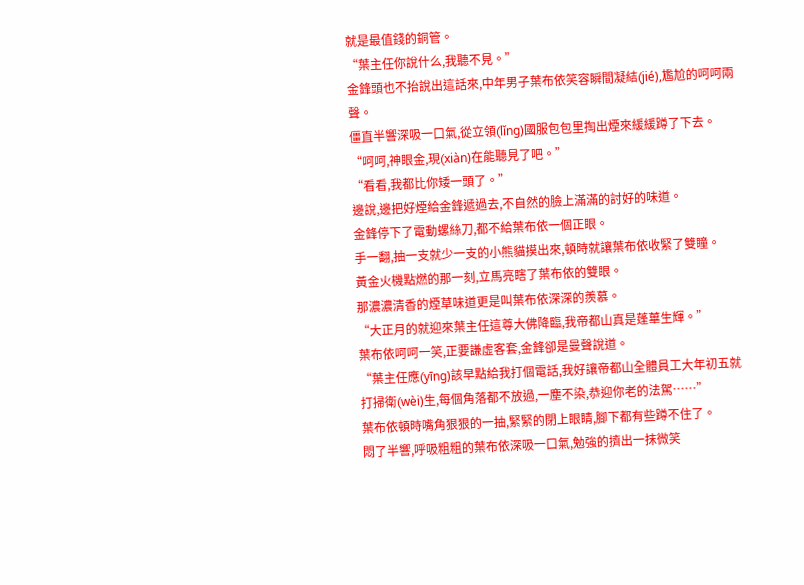就是最值錢的銅管。
“葉主任你說什么,我聽不見。”
金鋒頭也不抬說出這話來,中年男子葉布依笑容瞬間凝結(jié),尷尬的呵呵兩聲。
僵直半響深吸一口氣,從立領(lǐng)國服包包里掏出煙來緩緩蹲了下去。
“呵呵,神眼金,現(xiàn)在能聽見了吧。”
“看看,我都比你矮一頭了。”
邊說,邊把好煙給金鋒遞過去,不自然的臉上滿滿的討好的味道。
金鋒停下了電動螺絲刀,都不給葉布依一個正眼。
手一翻,抽一支就少一支的小熊貓摸出來,頓時就讓葉布依收緊了雙瞳。
黃金火機點燃的那一刻,立馬亮瞎了葉布依的雙眼。
那濃濃清香的煙草味道更是叫葉布依深深的羨慕。
“大正月的就迎來葉主任這尊大佛降臨,我帝都山真是蓬蓽生輝。”
葉布依呵呵一笑,正要謙虛客套,金鋒卻是曼聲說道。
“葉主任應(yīng)該早點給我打個電話,我好讓帝都山全體員工大年初五就打掃衛(wèi)生,每個角落都不放過,一塵不染,恭迎你老的法駕……”
葉布依頓時嘴角狠狠的一抽,緊緊的閉上眼睛,腳下都有些蹲不住了。
悶了半響,呼吸粗粗的葉布依深吸一口氣,勉強的擠出一抹微笑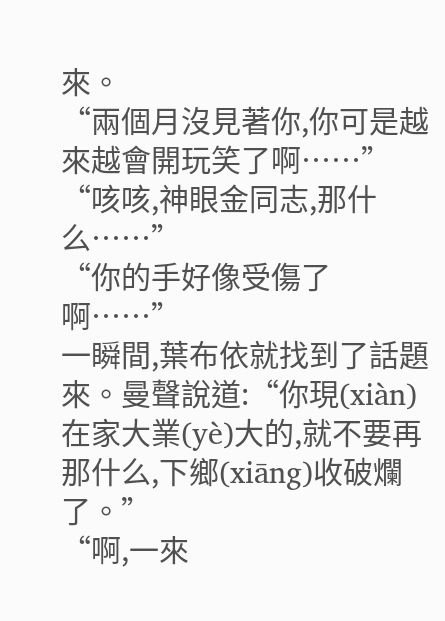來。
“兩個月沒見著你,你可是越來越會開玩笑了啊……”
“咳咳,神眼金同志,那什么……”
“你的手好像受傷了啊……”
一瞬間,葉布依就找到了話題來。曼聲說道:“你現(xiàn)在家大業(yè)大的,就不要再那什么,下鄉(xiāng)收破爛了。”
“啊,一來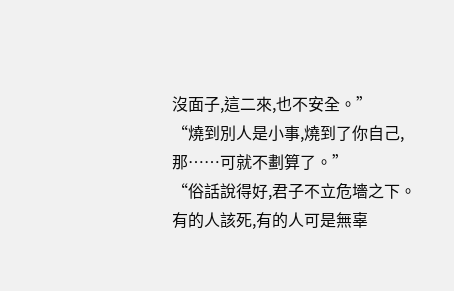沒面子,這二來,也不安全。”
“燒到別人是小事,燒到了你自己,那……可就不劃算了。”
“俗話說得好,君子不立危墻之下。有的人該死,有的人可是無辜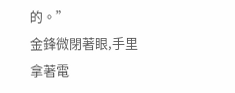的。”
金鋒微閉著眼,手里拿著電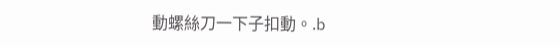動螺絲刀一下子扣動。.b